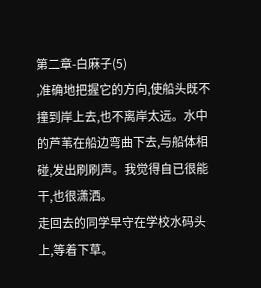第二章-白麻子(5)
,准确地把握它的方向,使船头既不撞到岸上去,也不离岸太远。水中的芦苇在船边弯曲下去,与船体相碰,发出刷刷声。我觉得自已很能干,也很潇洒。
走回去的同学早守在学校水码头上,等着下草。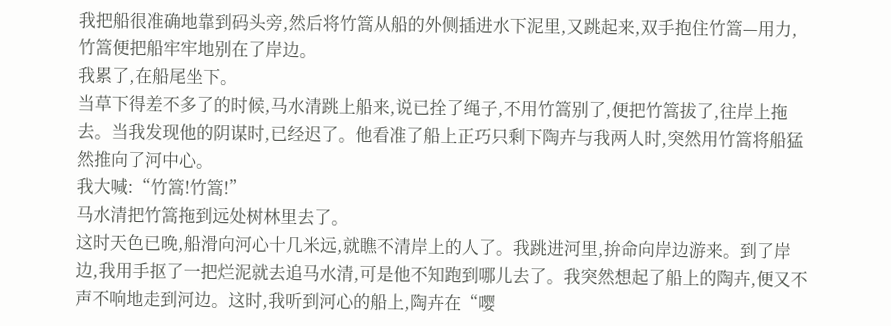我把船很准确地靠到码头旁,然后将竹篙从船的外侧插进水下泥里,又跳起来,双手抱住竹篙—用力,竹篙便把船牢牢地别在了岸边。
我累了,在船尾坐下。
当草下得差不多了的时候,马水清跳上船来,说已拴了绳子,不用竹篙别了,便把竹篙拔了,往岸上拖去。当我发现他的阴谋时,已经迟了。他看准了船上正巧只剩下陶卉与我两人时,突然用竹篙将船猛然推向了河中心。
我大喊:“竹篙!竹篙!”
马水清把竹篙拖到远处树林里去了。
这时天色已晚,船滑向河心十几米远,就瞧不清岸上的人了。我跳进河里,拚命向岸边游来。到了岸边,我用手抠了一把烂泥就去追马水清,可是他不知跑到哪儿去了。我突然想起了船上的陶卉,便又不声不响地走到河边。这时,我听到河心的船上,陶卉在“嘤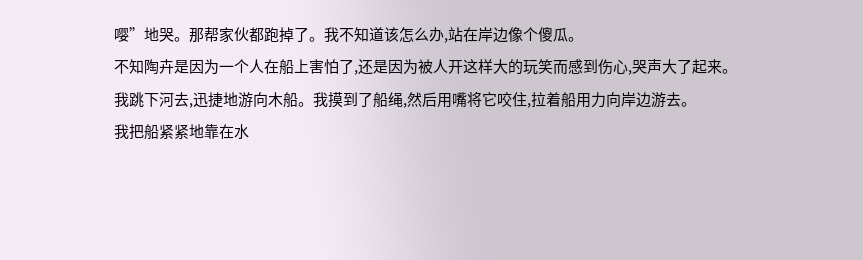嘤”地哭。那帮家伙都跑掉了。我不知道该怎么办,站在岸边像个傻瓜。
不知陶卉是因为一个人在船上害怕了,还是因为被人开这样大的玩笑而感到伤心,哭声大了起来。
我跳下河去,迅捷地游向木船。我摸到了船绳,然后用嘴将它咬住,拉着船用力向岸边游去。
我把船紧紧地靠在水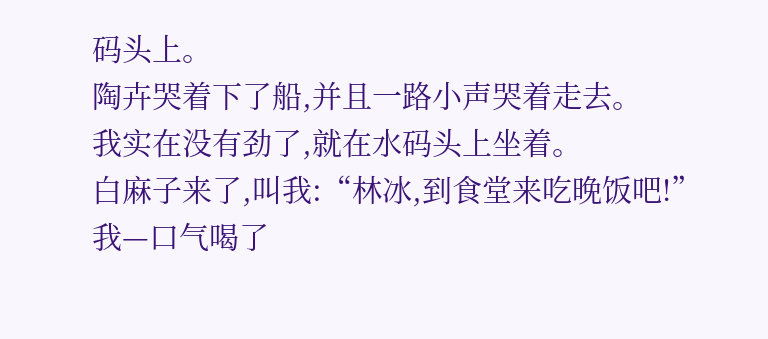码头上。
陶卉哭着下了船,并且一路小声哭着走去。
我实在没有劲了,就在水码头上坐着。
白麻子来了,叫我:“林冰,到食堂来吃晚饭吧!”
我—口气喝了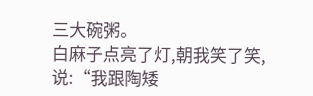三大碗粥。
白麻子点亮了灯,朝我笑了笑,说:“我跟陶矮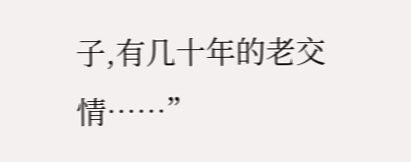子,有几十年的老交情……”